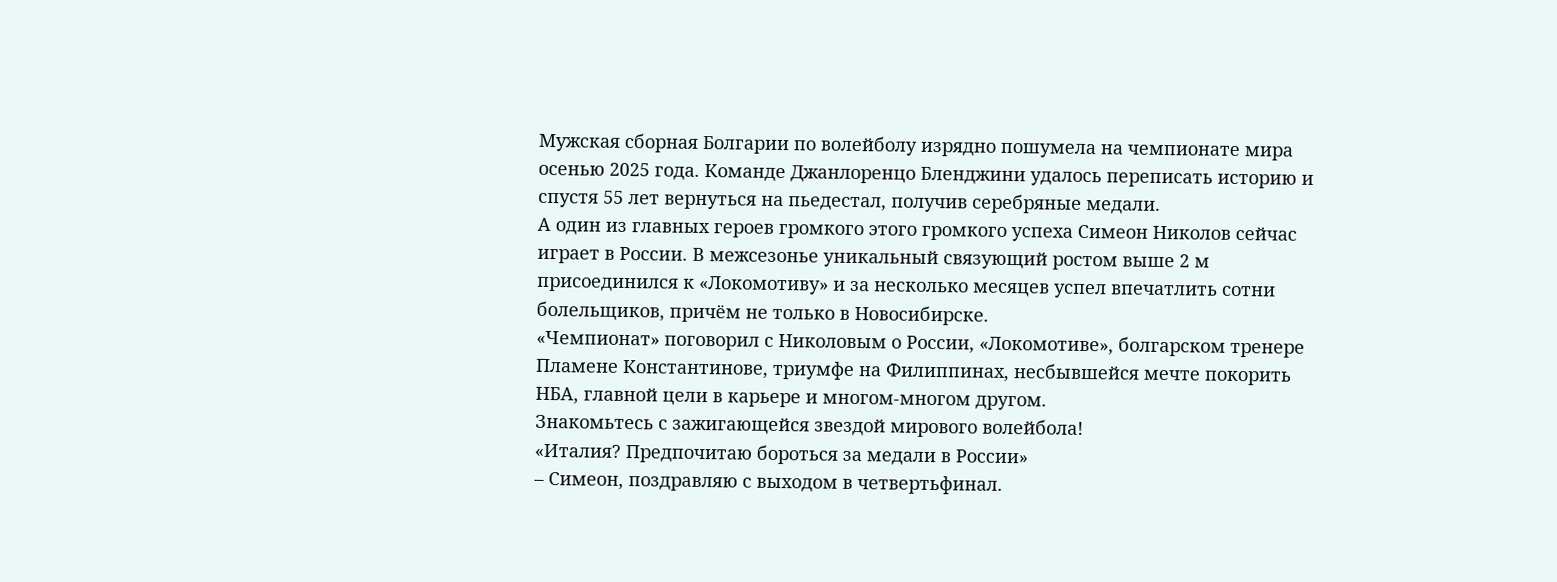Мужская сборная Болгарии по волейболу изрядно пошумела на чемпионате мира осенью 2025 года. Команде Джанлоренцо Бленджини удалось переписать историю и спустя 55 лет вернуться на пьедестал, получив серебряные медали.
А один из главных героев громкого этого громкого успеха Симеон Николов сейчас играет в России. В межсезонье уникальный связующий ростом выше 2 м присоединился к «Локомотиву» и за несколько месяцев успел впечатлить сотни болельщиков, причём не только в Новосибирске.
«Чемпионат» поговорил с Николовым о России, «Локомотиве», болгарском тренере Пламене Константинове, триумфе на Филиппинах, несбывшейся мечте покорить НБА, главной цели в карьере и многом-многом другом.
Знакомьтесь с зажигающейся звездой мирового волейбола!
«Италия? Предпочитаю бороться за медали в России»
– Симеон, поздравляю с выходом в четвертьфинал.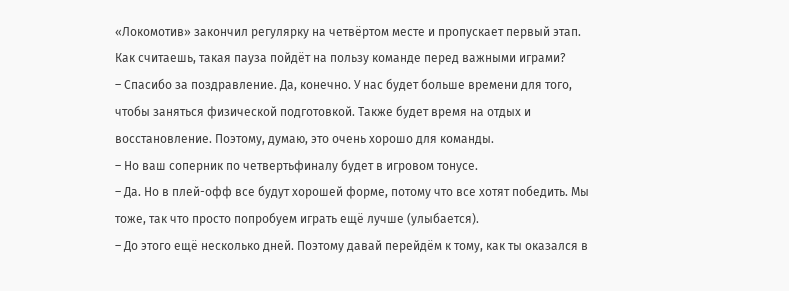«Локомотив» закончил регулярку на четвёртом месте и пропускает первый этап. Как считаешь, такая пауза пойдёт на пользу команде перед важными играми?
– Спасибо за поздравление. Да, конечно. У нас будет больше времени для того, чтобы заняться физической подготовкой. Также будет время на отдых и восстановление. Поэтому, думаю, это очень хорошо для команды.
– Но ваш соперник по четвертьфиналу будет в игровом тонусе.
– Да. Но в плей-офф все будут хорошей форме, потому что все хотят победить. Мы тоже, так что просто попробуем играть ещё лучше (улыбается).
– До этого ещё несколько дней. Поэтому давай перейдём к тому, как ты оказался в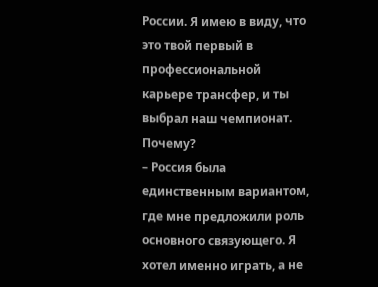России. Я имею в виду, что это твой первый в профессиональной карьере трансфер, и ты выбрал наш чемпионат. Почему?
– Россия была единственным вариантом, где мне предложили роль основного связующего. Я хотел именно играть, а не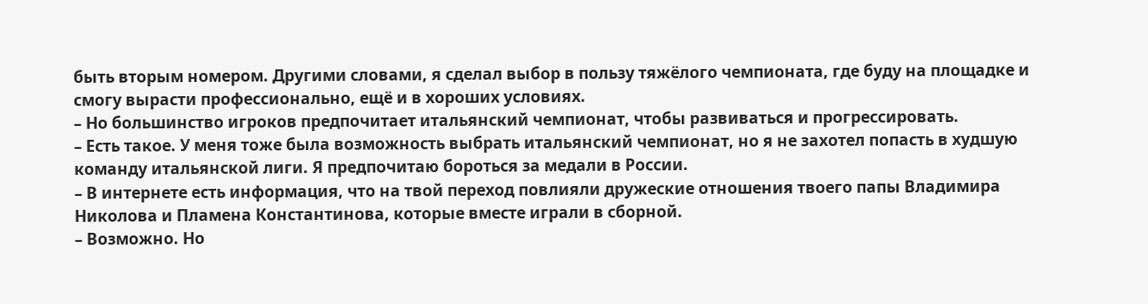быть вторым номером. Другими словами, я сделал выбор в пользу тяжёлого чемпионата, где буду на площадке и смогу вырасти профессионально, ещё и в хороших условиях.
– Но большинство игроков предпочитает итальянский чемпионат, чтобы развиваться и прогрессировать.
– Есть такое. У меня тоже была возможность выбрать итальянский чемпионат, но я не захотел попасть в худшую команду итальянской лиги. Я предпочитаю бороться за медали в России.
– В интернете есть информация, что на твой переход повлияли дружеские отношения твоего папы Владимира Николова и Пламена Константинова, которые вместе играли в сборной.
– Возможно. Но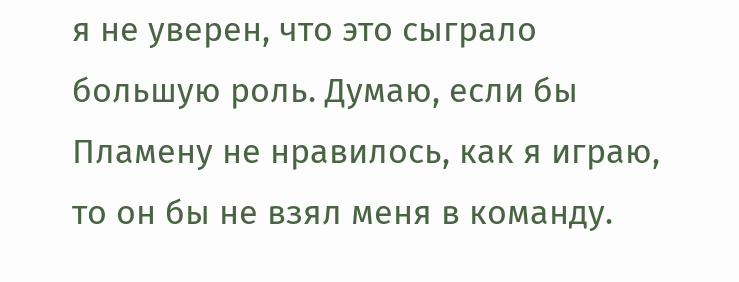я не уверен, что это сыграло большую роль. Думаю, если бы Пламену не нравилось, как я играю, то он бы не взял меня в команду.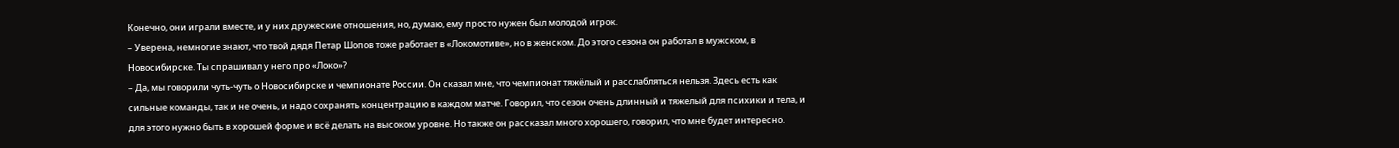Конечно, они играли вместе, и у них дружеские отношения, но, думаю, ему просто нужен был молодой игрок.
– Уверена, немногие знают, что твой дядя Петар Шопов тоже работает в «Локомотиве», но в женском. До этого сезона он работал в мужском, в Новосибирске. Ты спрашивал у него про «Локо»?
– Да, мы говорили чуть-чуть о Новосибирске и чемпионате России. Он сказал мне, что чемпионат тяжёлый и расслабляться нельзя. Здесь есть как сильные команды, так и не очень, и надо сохранять концентрацию в каждом матче. Говорил, что сезон очень длинный и тяжелый для психики и тела, и для этого нужно быть в хорошей форме и всё делать на высоком уровне. Но также он рассказал много хорошего, говорил, что мне будет интересно.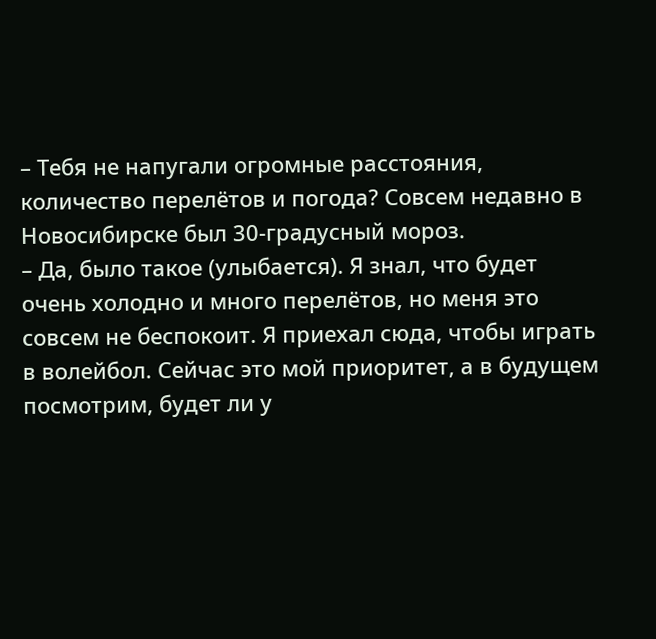– Тебя не напугали огромные расстояния, количество перелётов и погода? Совсем недавно в Новосибирске был 30-градусный мороз.
– Да, было такое (улыбается). Я знал, что будет очень холодно и много перелётов, но меня это совсем не беспокоит. Я приехал сюда, чтобы играть в волейбол. Сейчас это мой приоритет, а в будущем посмотрим, будет ли у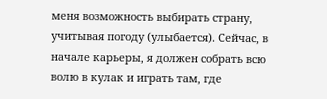меня возможность выбирать страну, учитывая погоду (улыбается). Сейчас, в начале карьеры, я должен собрать всю волю в кулак и играть там, где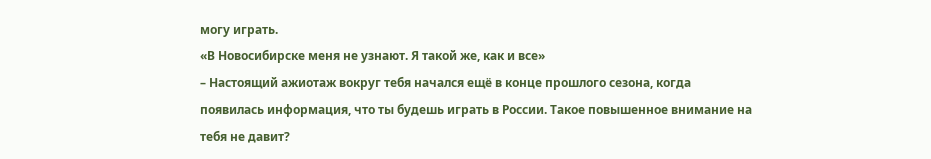могу играть.
«В Новосибирске меня не узнают. Я такой же, как и все»
– Настоящий ажиотаж вокруг тебя начался ещё в конце прошлого сезона, когда появилась информация, что ты будешь играть в России. Такое повышенное внимание на тебя не давит?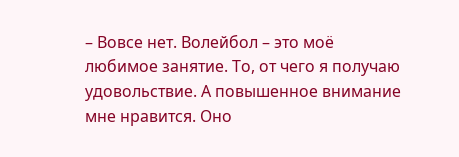– Вовсе нет. Волейбол – это моё любимое занятие. То, от чего я получаю удовольствие. А повышенное внимание мне нравится. Оно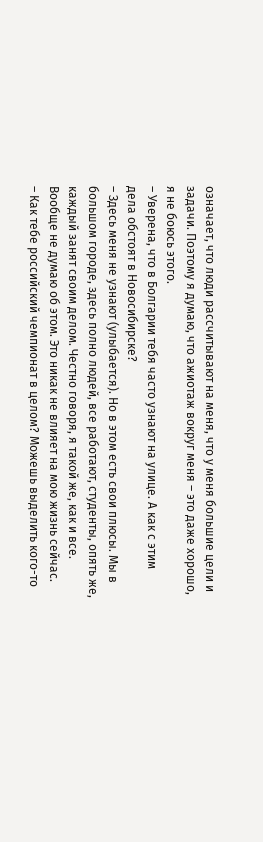означает, что люди рассчитывают на меня, что у меня большие цели и задачи. Поэтому я думаю, что ажиотаж вокруг меня – это даже хорошо, я не боюсь этого.
– Уверена, что в Болгарии тебя часто узнают на улице. А как с этим дела обстоят в Новосибирске?
– Здесь меня не узнают (улыбается). Но в этом есть свои плюсы. Мы в большом городе, здесь полно людей, все работают, студенты, опять же, каждый занят своим делом. Честно говоря, я такой же, как и все. Вообще не думаю об этом. Это никак не влияет на мою жизнь сейчас.
– Как тебе российский чемпионат в целом? Можешь выделить кого-то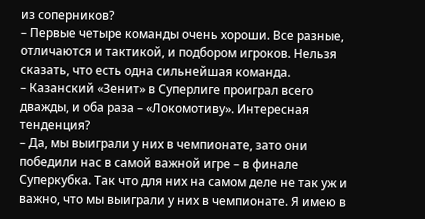из соперников?
– Первые четыре команды очень хороши. Все разные, отличаются и тактикой, и подбором игроков. Нельзя сказать, что есть одна сильнейшая команда.
– Казанский «Зенит» в Суперлиге проиграл всего дважды, и оба раза – «Локомотиву». Интересная тенденция?
– Да, мы выиграли у них в чемпионате, зато они победили нас в самой важной игре – в финале Суперкубка. Так что для них на самом деле не так уж и важно, что мы выиграли у них в чемпионате. Я имею в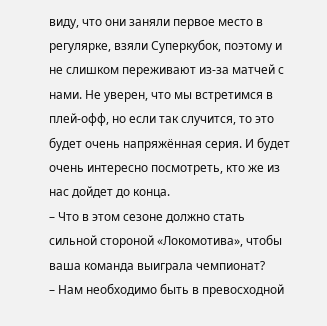виду, что они заняли первое место в регулярке, взяли Суперкубок, поэтому и не слишком переживают из-за матчей с нами. Не уверен, что мы встретимся в плей-офф, но если так случится, то это будет очень напряжённая серия. И будет очень интересно посмотреть, кто же из нас дойдет до конца.
– Что в этом сезоне должно стать сильной стороной «Локомотива», чтобы ваша команда выиграла чемпионат?
– Нам необходимо быть в превосходной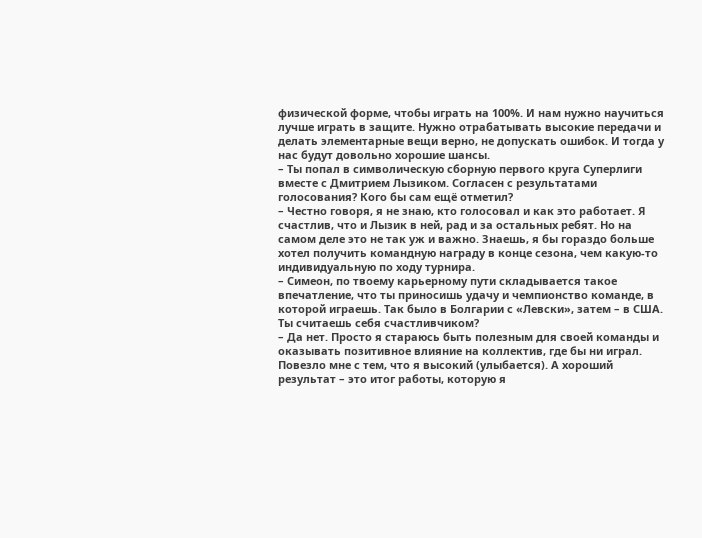физической форме, чтобы играть на 100%. И нам нужно научиться лучше играть в защите. Нужно отрабатывать высокие передачи и делать элементарные вещи верно, не допускать ошибок. И тогда у нас будут довольно хорошие шансы.
– Ты попал в символическую сборную первого круга Суперлиги вместе с Дмитрием Лызиком. Согласен с результатами голосования? Кого бы сам ещё отметил?
– Честно говоря, я не знаю, кто голосовал и как это работает. Я счастлив, что и Лызик в ней, рад и за остальных ребят. Но на самом деле это не так уж и важно. Знаешь, я бы гораздо больше хотел получить командную награду в конце сезона, чем какую-то индивидуальную по ходу турнира.
– Симеон, по твоему карьерному пути складывается такое впечатление, что ты приносишь удачу и чемпионство команде, в которой играешь. Так было в Болгарии с «Левски», затем – в США. Ты считаешь себя счастливчиком?
– Да нет. Просто я стараюсь быть полезным для своей команды и оказывать позитивное влияние на коллектив, где бы ни играл. Повезло мне с тем, что я высокий (улыбается). А хороший результат – это итог работы, которую я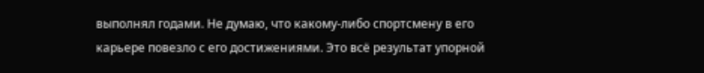выполнял годами. Не думаю, что какому-либо спортсмену в его карьере повезло с его достижениями. Это всё результат упорной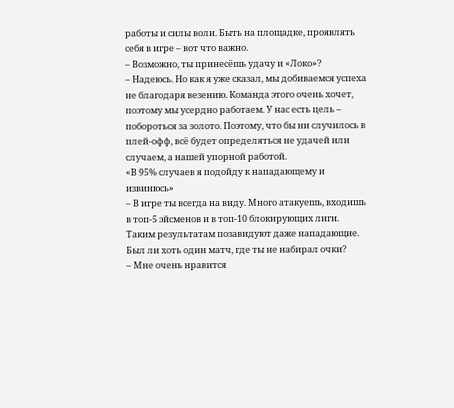работы и силы воли. Быть на площадке, проявлять себя в игре – вот что важно.
– Возможно, ты принесёшь удачу и «Локо»?
– Надеюсь. Но как я уже сказал, мы добиваемся успеха не благодаря везению. Команда этого очень хочет, поэтому мы усердно работаем. У нас есть цель – побороться за золото. Поэтому, что бы ни случилось в плей-офф, всё будет определяться не удачей или случаем, а нашей упорной работой.
«В 95% случаев я подойду к нападающему и извинюсь»
– В игре ты всегда на виду. Много атакуешь, входишь в топ-5 эйсменов и в топ-10 блокирующих лиги. Таким результатам позавидуют даже нападающие. Был ли хоть один матч, где ты не набирал очки?
– Мне очень нравится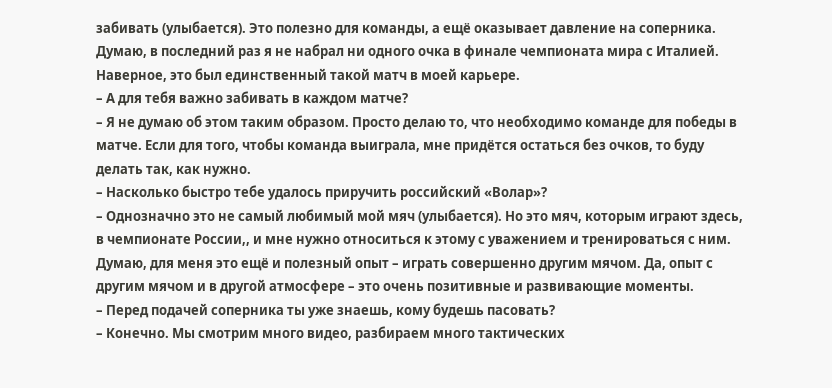забивать (улыбается). Это полезно для команды, а ещё оказывает давление на соперника. Думаю, в последний раз я не набрал ни одного очка в финале чемпионата мира с Италией. Наверное, это был единственный такой матч в моей карьере.
– А для тебя важно забивать в каждом матче?
– Я не думаю об этом таким образом. Просто делаю то, что необходимо команде для победы в матче. Если для того, чтобы команда выиграла, мне придётся остаться без очков, то буду делать так, как нужно.
– Насколько быстро тебе удалось приручить российский «Волар»?
– Однозначно это не самый любимый мой мяч (улыбается). Но это мяч, которым играют здесь, в чемпионате России,, и мне нужно относиться к этому с уважением и тренироваться с ним. Думаю, для меня это ещё и полезный опыт – играть совершенно другим мячом. Да, опыт с другим мячом и в другой атмосфере – это очень позитивные и развивающие моменты.
– Перед подачей соперника ты уже знаешь, кому будешь пасовать?
– Конечно. Мы смотрим много видео, разбираем много тактических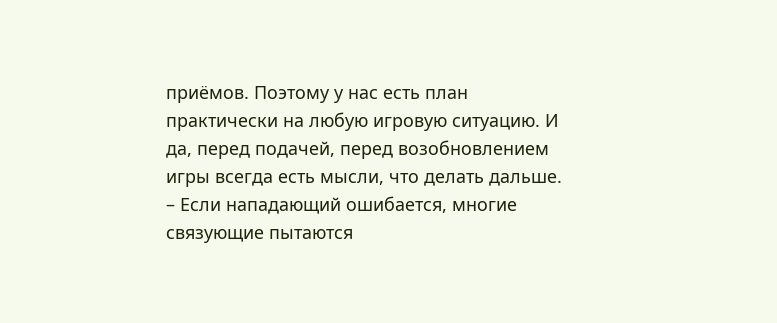приёмов. Поэтому у нас есть план практически на любую игровую ситуацию. И да, перед подачей, перед возобновлением игры всегда есть мысли, что делать дальше.
– Если нападающий ошибается, многие связующие пытаются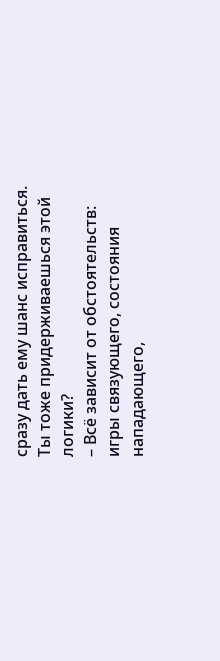сразу дать ему шанс исправиться. Ты тоже придерживаешься этой логики?
– Всё зависит от обстоятельств: игры связующего, состояния нападающего,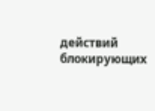действий блокирующих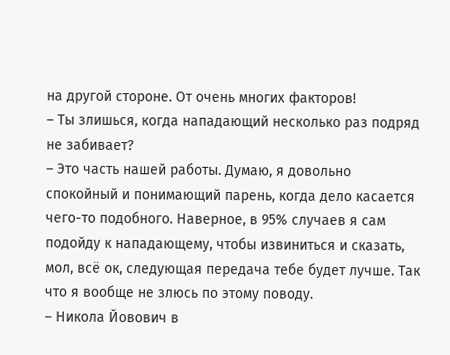на другой стороне. От очень многих факторов!
– Ты злишься, когда нападающий несколько раз подряд не забивает?
– Это часть нашей работы. Думаю, я довольно спокойный и понимающий парень, когда дело касается чего-то подобного. Наверное, в 95% случаев я сам подойду к нападающему, чтобы извиниться и сказать, мол, всё ок, следующая передача тебе будет лучше. Так что я вообще не злюсь по этому поводу.
– Никола Йовович в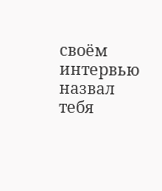своём интервью назвал тебя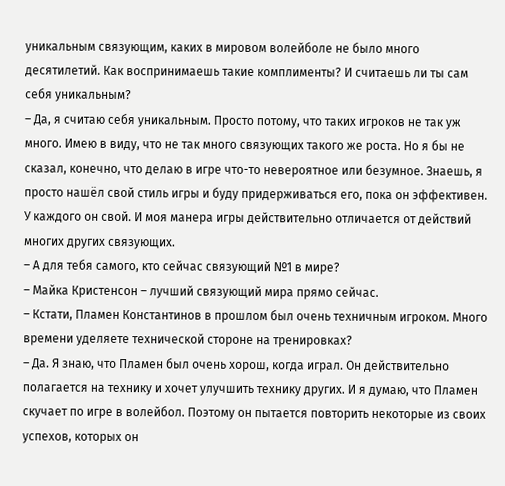уникальным связующим, каких в мировом волейболе не было много десятилетий. Как воспринимаешь такие комплименты? И считаешь ли ты сам себя уникальным?
– Да, я считаю себя уникальным. Просто потому, что таких игроков не так уж много. Имею в виду, что не так много связующих такого же роста. Но я бы не сказал, конечно, что делаю в игре что-то невероятное или безумное. Знаешь, я просто нашёл свой стиль игры и буду придерживаться его, пока он эффективен. У каждого он свой. И моя манера игры действительно отличается от действий многих других связующих.
– А для тебя самого, кто сейчас связующий №1 в мире?
– Майка Кристенсон – лучший связующий мира прямо сейчас.
– Кстати, Пламен Константинов в прошлом был очень техничным игроком. Много времени уделяете технической стороне на тренировках?
– Да. Я знаю, что Пламен был очень хорош, когда играл. Он действительно полагается на технику и хочет улучшить технику других. И я думаю, что Пламен скучает по игре в волейбол. Поэтому он пытается повторить некоторые из своих успехов, которых он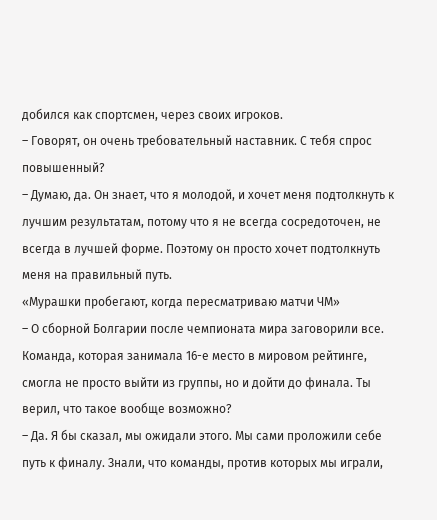добился как спортсмен, через своих игроков.
– Говорят, он очень требовательный наставник. С тебя спрос повышенный?
– Думаю, да. Он знает, что я молодой, и хочет меня подтолкнуть к лучшим результатам, потому что я не всегда сосредоточен, не всегда в лучшей форме. Поэтому он просто хочет подтолкнуть меня на правильный путь.
«Мурашки пробегают, когда пересматриваю матчи ЧМ»
– О сборной Болгарии после чемпионата мира заговорили все. Команда, которая занимала 16-е место в мировом рейтинге, смогла не просто выйти из группы, но и дойти до финала. Ты верил, что такое вообще возможно?
– Да. Я бы сказал, мы ожидали этого. Мы сами проложили себе путь к финалу. Знали, что команды, против которых мы играли,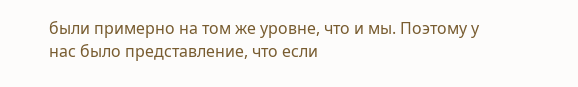были примерно на том же уровне, что и мы. Поэтому у нас было представление, что если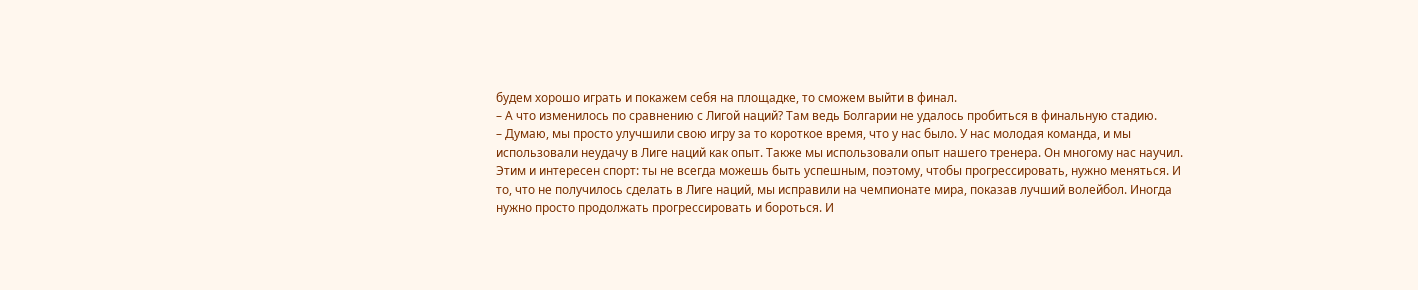будем хорошо играть и покажем себя на площадке, то сможем выйти в финал.
– А что изменилось по сравнению с Лигой наций? Там ведь Болгарии не удалось пробиться в финальную стадию.
– Думаю, мы просто улучшили свою игру за то короткое время, что у нас было. У нас молодая команда, и мы использовали неудачу в Лиге наций как опыт. Также мы использовали опыт нашего тренера. Он многому нас научил. Этим и интересен спорт: ты не всегда можешь быть успешным, поэтому, чтобы прогрессировать, нужно меняться. И то, что не получилось сделать в Лиге наций, мы исправили на чемпионате мира, показав лучший волейбол. Иногда нужно просто продолжать прогрессировать и бороться. И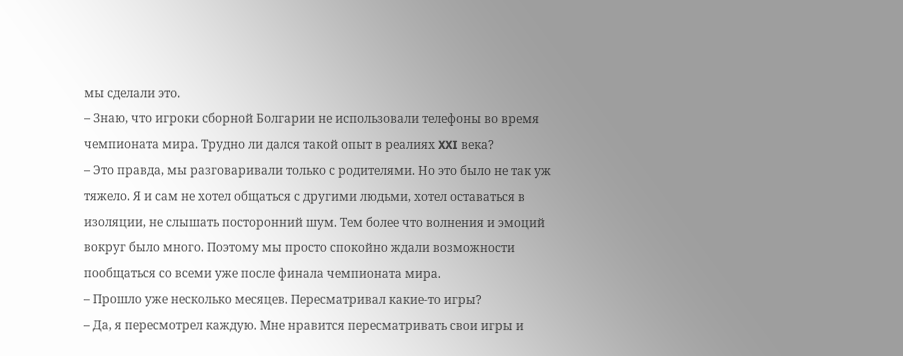мы сделали это.
– Знаю, что игроки сборной Болгарии не использовали телефоны во время чемпионата мира. Трудно ли дался такой опыт в реалиях XXI века?
– Это правда, мы разговаривали только с родителями. Но это было не так уж тяжело. Я и сам не хотел общаться с другими людьми, хотел оставаться в изоляции, не слышать посторонний шум. Тем более что волнения и эмоций вокруг было много. Поэтому мы просто спокойно ждали возможности пообщаться со всеми уже после финала чемпионата мира.
– Прошло уже несколько месяцев. Пересматривал какие-то игры?
– Да, я пересмотрел каждую. Мне нравится пересматривать свои игры и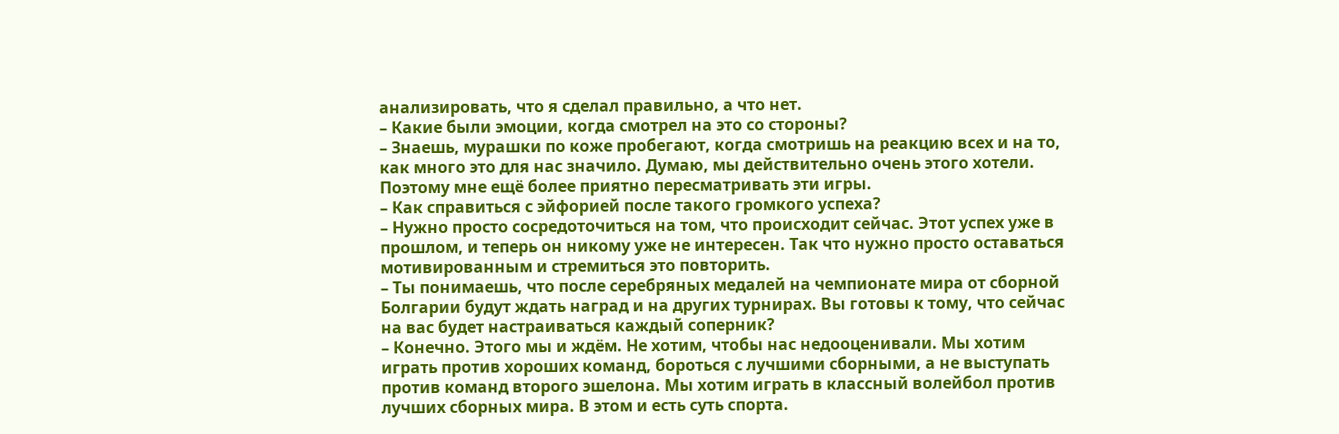анализировать, что я сделал правильно, а что нет.
– Какие были эмоции, когда смотрел на это со стороны?
– Знаешь, мурашки по коже пробегают, когда смотришь на реакцию всех и на то, как много это для нас значило. Думаю, мы действительно очень этого хотели. Поэтому мне ещё более приятно пересматривать эти игры.
– Как справиться с эйфорией после такого громкого успеха?
– Нужно просто сосредоточиться на том, что происходит сейчас. Этот успех уже в прошлом, и теперь он никому уже не интересен. Так что нужно просто оставаться мотивированным и стремиться это повторить.
– Ты понимаешь, что после серебряных медалей на чемпионате мира от сборной Болгарии будут ждать наград и на других турнирах. Вы готовы к тому, что сейчас на вас будет настраиваться каждый соперник?
– Конечно. Этого мы и ждём. Не хотим, чтобы нас недооценивали. Мы хотим играть против хороших команд, бороться с лучшими сборными, а не выступать против команд второго эшелона. Мы хотим играть в классный волейбол против лучших сборных мира. В этом и есть суть спорта.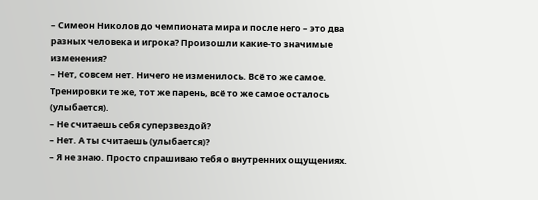– Симеон Николов до чемпионата мира и после него – это два разных человека и игрока? Произошли какие-то значимые изменения?
– Нет, совсем нет. Ничего не изменилось. Всё то же самое. Тренировки те же, тот же парень, всё то же самое осталось (улыбается).
– Не считаешь себя суперзвездой?
– Нет. А ты считаешь (улыбается)?
– Я не знаю. Просто спрашиваю тебя о внутренних ощущениях.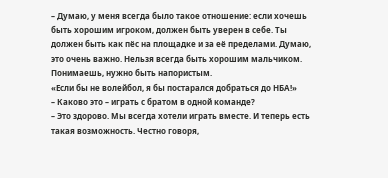– Думаю, у меня всегда было такое отношение: если хочешь быть хорошим игроком, должен быть уверен в себе. Ты должен быть как пёс на площадке и за её пределами. Думаю, это очень важно. Нельзя всегда быть хорошим мальчиком. Понимаешь, нужно быть напористым.
«Если бы не волейбол, я бы постарался добраться до НБА!»
– Каково это – играть с братом в одной команде?
– Это здорово. Мы всегда хотели играть вместе. И теперь есть такая возможность. Честно говоря,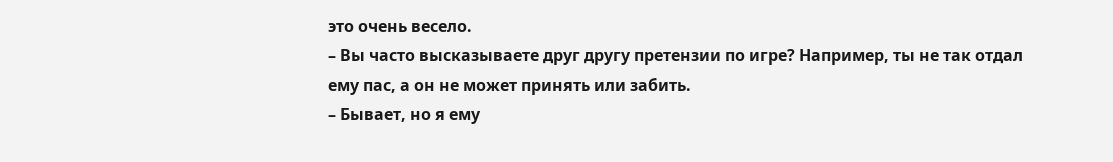это очень весело.
– Вы часто высказываете друг другу претензии по игре? Например, ты не так отдал ему пас, а он не может принять или забить.
– Бывает, но я ему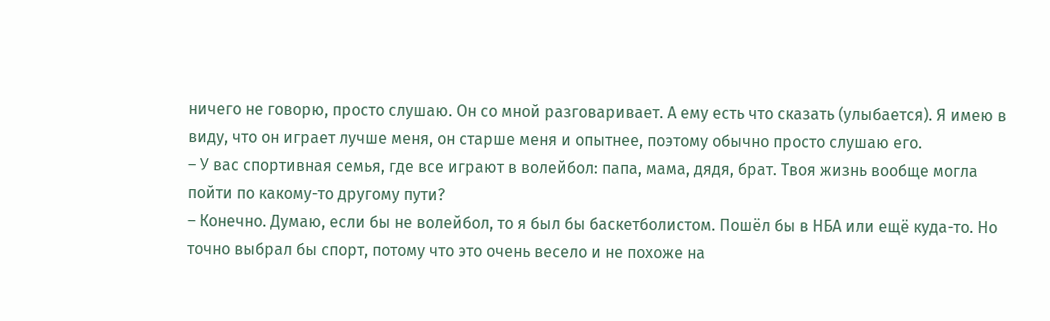ничего не говорю, просто слушаю. Он со мной разговаривает. А ему есть что сказать (улыбается). Я имею в виду, что он играет лучше меня, он старше меня и опытнее, поэтому обычно просто слушаю его.
– У вас спортивная семья, где все играют в волейбол: папа, мама, дядя, брат. Твоя жизнь вообще могла пойти по какому-то другому пути?
– Конечно. Думаю, если бы не волейбол, то я был бы баскетболистом. Пошёл бы в НБА или ещё куда-то. Но точно выбрал бы спорт, потому что это очень весело и не похоже на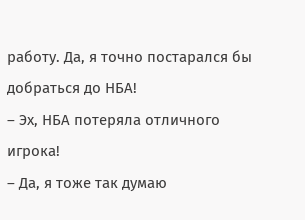работу. Да, я точно постарался бы добраться до НБА!
– Эх, НБА потеряла отличного игрока!
– Да, я тоже так думаю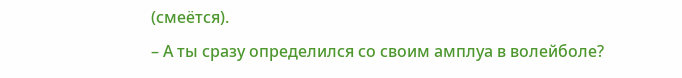(смеётся).
– А ты сразу определился со своим амплуа в волейболе?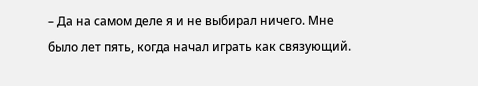– Да на самом деле я и не выбирал ничего. Мне было лет пять, когда начал играть как связующий.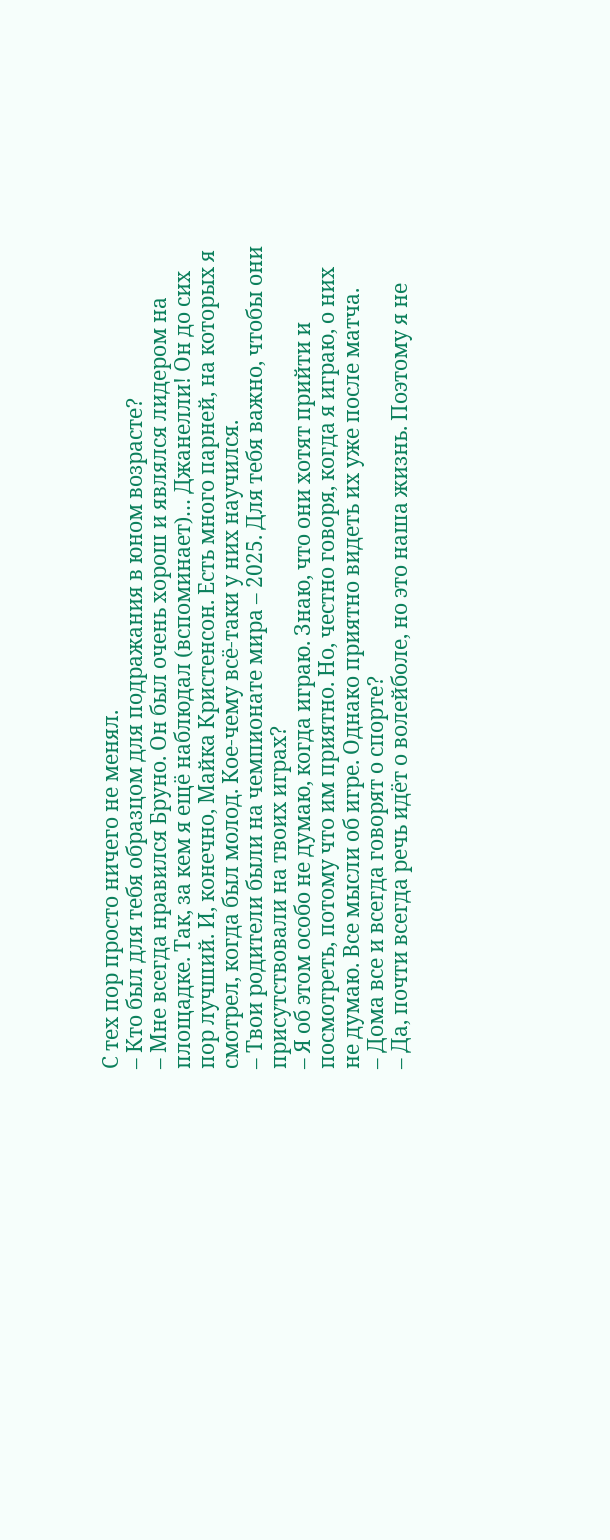С тех пор просто ничего не менял.
– Кто был для тебя образцом для подражания в юном возрасте?
– Мне всегда нравился Бруно. Он был очень хорош и являлся лидером на площадке. Так, за кем я ещё наблюдал (вспоминает)… Джанелли! Он до сих пор лучший. И, конечно, Майка Кристенсон. Есть много парней, на которых я смотрел, когда был молод. Кое-чему всё-таки у них научился.
– Твои родители были на чемпионате мира – 2025. Для тебя важно, чтобы они присутствовали на твоих играх?
– Я об этом особо не думаю, когда играю. Знаю, что они хотят прийти и посмотреть, потому что им приятно. Но, честно говоря, когда я играю, о них не думаю. Все мысли об игре. Однако приятно видеть их уже после матча.
– Дома все и всегда говорят о спорте?
– Да, почти всегда речь идёт о волейболе, но это наша жизнь. Поэтому я не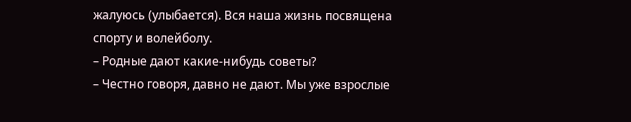жалуюсь (улыбается). Вся наша жизнь посвящена спорту и волейболу.
– Родные дают какие-нибудь советы?
– Честно говоря, давно не дают. Мы уже взрослые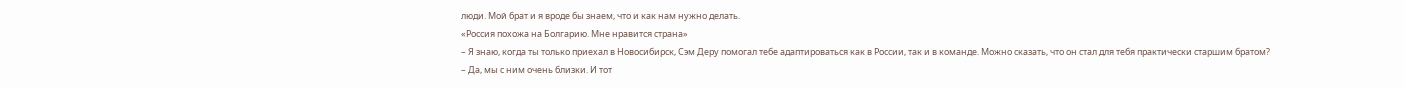люди. Мой брат и я вроде бы знаем, что и как нам нужно делать.
«Россия похожа на Болгарию. Мне нравится страна»
– Я знаю, когда ты только приехал в Новосибирск, Сэм Деру помогал тебе адаптироваться как в России, так и в команде. Можно сказать, что он стал для тебя практически старшим братом?
– Да, мы с ним очень близки. И тот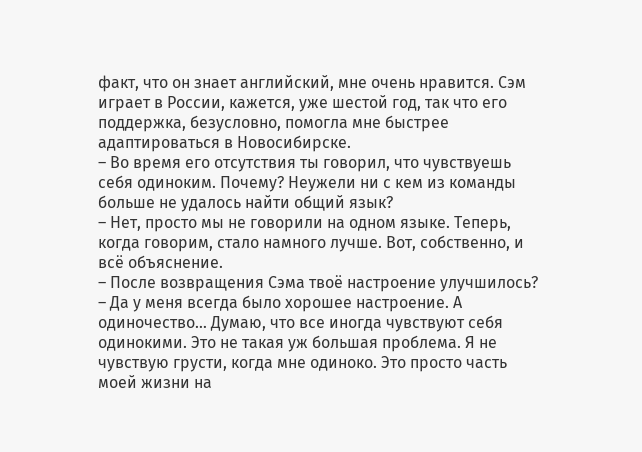факт, что он знает английский, мне очень нравится. Сэм играет в России, кажется, уже шестой год, так что его поддержка, безусловно, помогла мне быстрее адаптироваться в Новосибирске.
– Во время его отсутствия ты говорил, что чувствуешь себя одиноким. Почему? Неужели ни с кем из команды больше не удалось найти общий язык?
– Нет, просто мы не говорили на одном языке. Теперь, когда говорим, стало намного лучше. Вот, собственно, и всё объяснение.
– После возвращения Сэма твоё настроение улучшилось?
– Да у меня всегда было хорошее настроение. А одиночество… Думаю, что все иногда чувствуют себя одинокими. Это не такая уж большая проблема. Я не чувствую грусти, когда мне одиноко. Это просто часть моей жизни на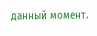данный момент.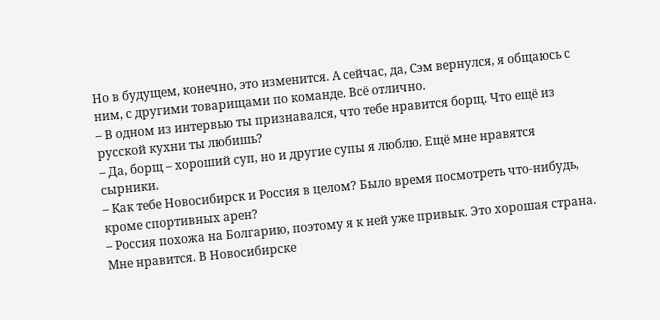Но в будущем, конечно, это изменится. А сейчас, да, Сэм вернулся, я общаюсь с ним, с другими товарищами по команде. Всё отлично.
– В одном из интервью ты признавался, что тебе нравится борщ. Что ещё из русской кухни ты любишь?
– Да, борщ – хороший суп, но и другие супы я люблю. Ещё мне нравятся сырники.
– Как тебе Новосибирск и Россия в целом? Было время посмотреть что-нибудь, кроме спортивных арен?
– Россия похожа на Болгарию, поэтому я к ней уже привык. Это хорошая страна. Мне нравится. В Новосибирске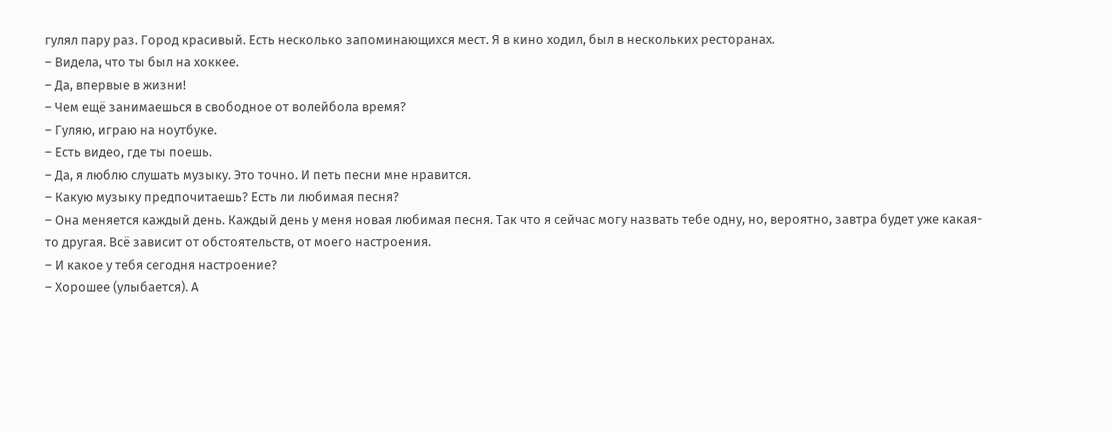гулял пару раз. Город красивый. Есть несколько запоминающихся мест. Я в кино ходил, был в нескольких ресторанах.
– Видела, что ты был на хоккее.
– Да, впервые в жизни!
– Чем ещё занимаешься в свободное от волейбола время?
– Гуляю, играю на ноутбуке.
– Есть видео, где ты поешь.
– Да, я люблю слушать музыку. Это точно. И петь песни мне нравится.
– Какую музыку предпочитаешь? Есть ли любимая песня?
– Она меняется каждый день. Каждый день у меня новая любимая песня. Так что я сейчас могу назвать тебе одну, но, вероятно, завтра будет уже какая-то другая. Всё зависит от обстоятельств, от моего настроения.
– И какое у тебя сегодня настроение?
– Хорошее (улыбается). А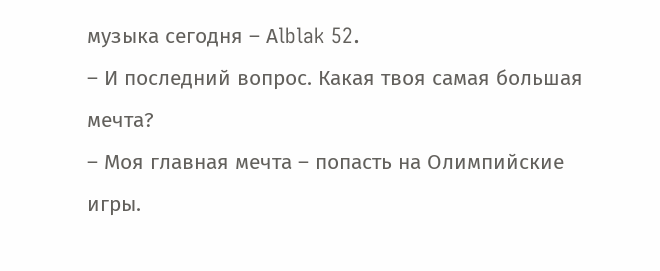музыка сегодня – Аlblak 52.
– И последний вопрос. Какая твоя самая большая мечта?
– Моя главная мечта – попасть на Олимпийские игры.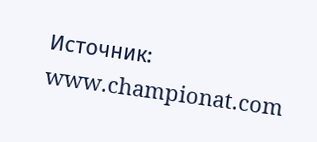Источник: www.championat.com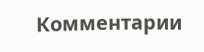Комментарии